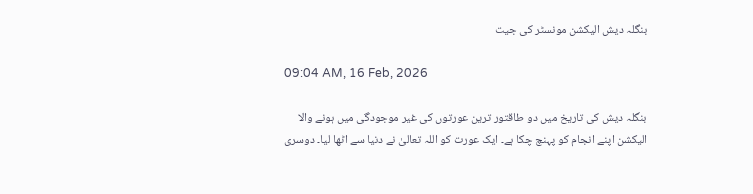بنگلہ دیش الیکشن مونسٹر کی جیت

09:04 AM, 16 Feb, 2026

بنگلہ دیش کی تاریخ میں دو طاقتور ترین عورتوں کی غیر موجودگی میں ہونے والا الیکشن اپنے انجام کو پہنچ چکا ہے۔ ایک عورت کو اللہ تعالیٰ نے دنیا سے اٹھا لیا۔ دوسری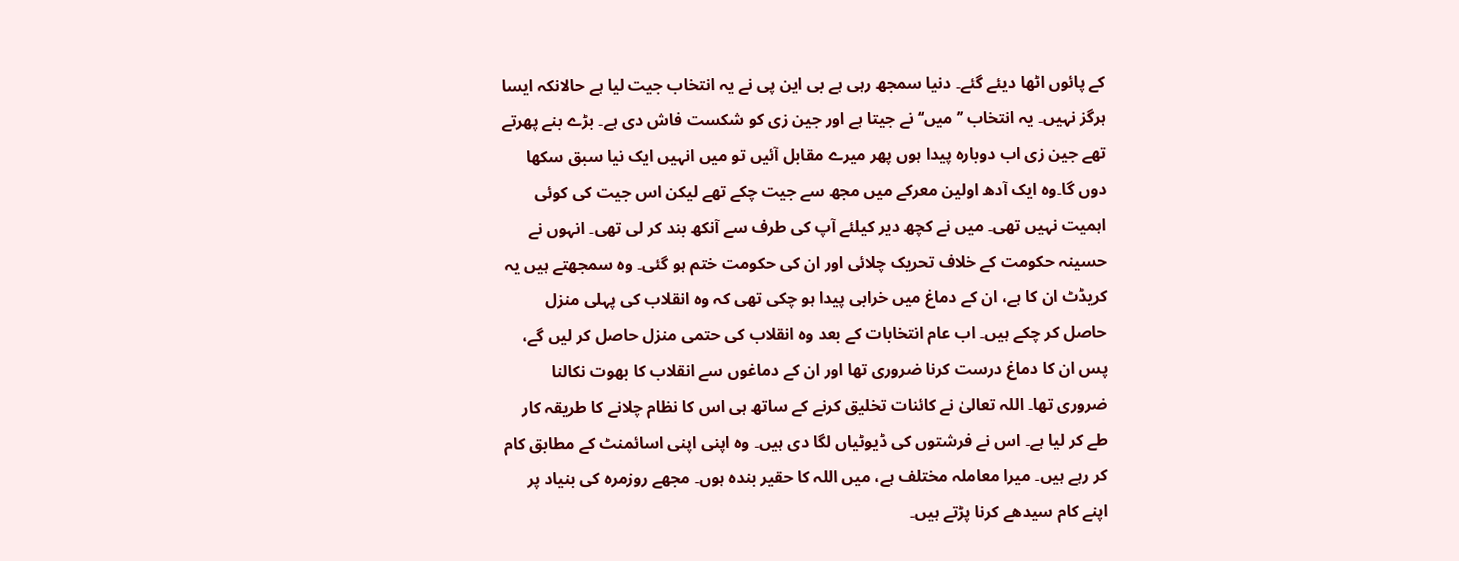کے پائوں اٹھا دیئے گئے۔ دنیا سمجھ رہی ہے بی این پی نے یہ انتخاب جیت لیا ہے حالانکہ ایسا ہرگز نہیں۔ یہ انتخاب ’’میں‘‘ نے جیتا ہے اور جین زی کو شکست فاش دی ہے۔ بڑے بنے پھرتے تھے جین زی اب دوبارہ پیدا ہوں پھر میرے مقابل آئیں تو میں انہیں ایک نیا سبق سکھا دوں گا۔وہ ایک آدھ اولین معرکے میں مجھ سے جیت چکے تھے لیکن اس جیت کی کوئی اہمیت نہیں تھی۔ میں نے کچھ دیر کیلئے آپ کی طرف سے آنکھ بند کر لی تھی۔ انہوں نے حسینہ حکومت کے خلاف تحریک چلائی اور ان کی حکومت ختم ہو گئی۔ وہ سمجھتے ہیں یہ کریڈٹ ان کا ہے، ان کے دماغ میں خرابی پیدا ہو چکی تھی کہ وہ انقلاب کی پہلی منزل حاصل کر چکے ہیں۔ اب عام انتخابات کے بعد وہ انقلاب کی حتمی منزل حاصل کر لیں گے، پس ان کا دماغ درست کرنا ضروری تھا اور ان کے دماغوں سے انقلاب کا بھوت نکالنا ضروری تھا۔ اللہ تعالیٰ نے کائنات تخلیق کرنے کے ساتھ ہی اس کا نظام چلانے کا طریقہ کار طے کر لیا ہے۔ اس نے فرشتوں کی ڈیوٹیاں لگا دی ہیں۔ وہ اپنی اپنی اسائمنٹ کے مطابق کام کر رہے ہیں۔ میرا معاملہ مختلف ہے، میں اللہ کا حقیر بندہ ہوں۔ مجھے روزمرہ کی بنیاد پر اپنے کام سیدھے کرنا پڑتے ہیں۔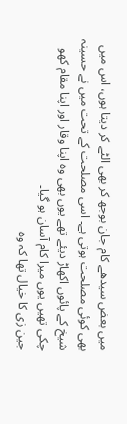میں بعض سیدھے کام جان بوجھ کر بھی الٹے کر دیتا ہوں، اس میں بھی کوئی مصلحت ہوتی ہے۔ اسی مصلحت کے تحت میں نے حسینہ شیخ کے پائوں اکھاڑ دیئے تھے یوں بھی وہ اپنا وقار اور اپنا مقام کھو چکی تھیں یوں میرا کام آسان ہو گیا۔
جین زی کا خیال تھا کہ وہ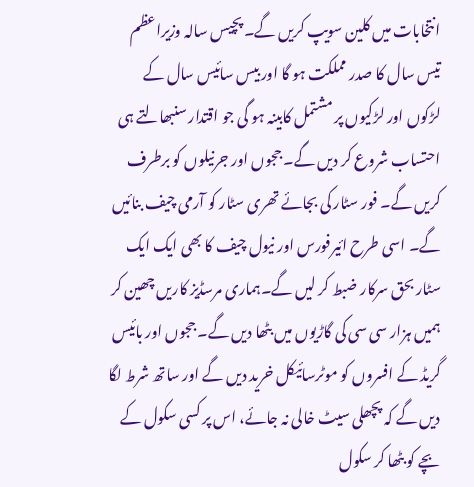انتخابات میں کلین سویپ کریں گے۔ پچیس سالہ وزیراعظم تیس سال کا صدر مملکت ہو گا اور بیس سائیس سال کے لڑکوں اور لڑکیوں پر مشتمل کابینہ ہو گی جو اقتدار سنبھالتے ہی احتساب شروع کر دیں گے۔ ججوں اور جرنیلوں کو برطرف کریں گے۔ فور سٹار کی بجائے تھری سٹار کو آرمی چیف بنائیں گے۔ اسی طرح ائیرفورس اور نیول چیف کا بھی ایک ایک سٹار بحق سرکار ضبط کر لیں گے۔ہماری مرسڈیز کاریں چھین کر ہمیں ہزار سی سی کی گاڑیوں میں بٹھا دیں گے۔ ججوں اور بائیس گریڈ کے افسروں کو موٹرسائیکل خرید دیں گے اور ساتھ شرط لگا دیں گے کہ پچھلی سیٹ خالی نہ جائے، اس پر کسی سکول کے بچے کو بٹھا کر سکول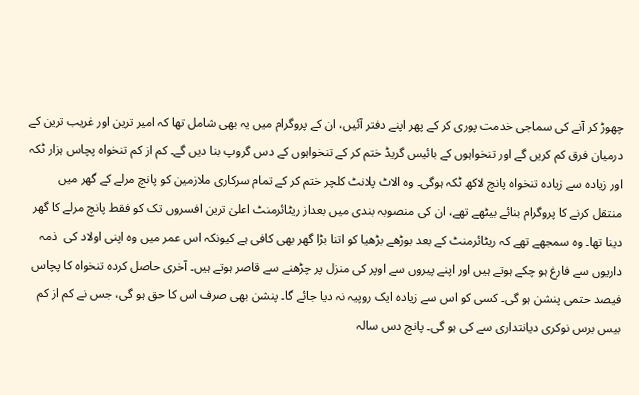چھوڑ کر آنے کی سماجی خدمت پوری کر کے پھر اپنے دفتر آئیں، ان کے پروگرام میں یہ بھی شامل تھا کہ امیر ترین اور غریب ترین کے درمیان فرق کم کریں گے اور تنخواہوں کے بائیس گریڈ ختم کر کے تنخواہوں کے دس گروپ بنا دیں گے۔ کم از کم تنخواہ پچاس ہزار ٹکہ اور زیادہ سے زیادہ تنخواہ پانچ لاکھ ٹکہ ہوگی۔ وہ الاٹ پلانٹ کلچر ختم کر کے تمام سرکاری ملازمین کو پانچ مرلے کے گھر میں منتقل کرنے کا پروگرام بنائے بیٹھے تھے، ان کی منصوبہ بندی میں بعداز ریٹائرمنٹ اعلیٰ ترین افسروں تک کو فقط پانچ مرلے کا گھر دینا تھا۔ وہ سمجھے تھے کہ ریٹائرمنٹ کے بعد بوڑھے بڑھیا کو اتنا بڑا گھر بھی کافی ہے کیونکہ اس عمر میں وہ اپنی اولاد کی  ذمہ داریوں سے فارغ ہو چکے ہوتے ہیں اور اپنے پیروں سے اوپر کی منزل پر چڑھنے سے قاصر ہوتے ہیں۔ آخری حاصل کردہ تنخواہ کا پچاس فیصد حتمی پنشن ہو گی۔ کسی کو اس سے زیادہ ایک روپیہ نہ دیا جائے گا۔ پنشن بھی صرف اس کا حق ہو گی، جس نے کم از کم بیس برس نوکری دیانتداری سے کی ہو گی۔ پانچ دس سالہ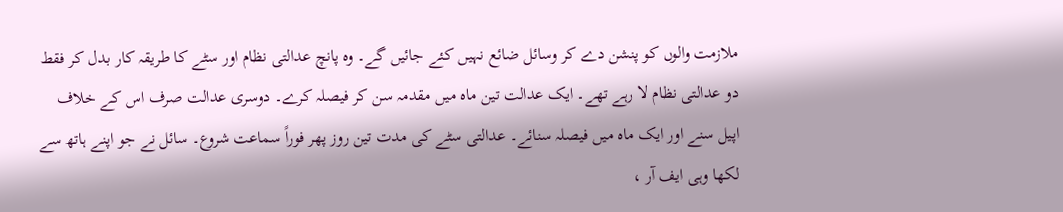ملازمت والوں کو پنشن دے کر وسائل ضائع نہیں کئے جائیں گے۔ وہ پانچ عدالتی نظام اور سٹے کا طریقہ کار بدل کر فقط دو عدالتی نظام لا رہے تھے۔ ایک عدالت تین ماہ میں مقدمہ سن کر فیصلہ کرے۔ دوسری عدالت صرف اس کے خلاف اپیل سنے اور ایک ماہ میں فیصلہ سنائے۔ عدالتی سٹے کی مدت تین روز پھر فوراً سماعت شروع۔ سائل نے جو اپنے ہاتھ سے لکھا وہی ایف آر ،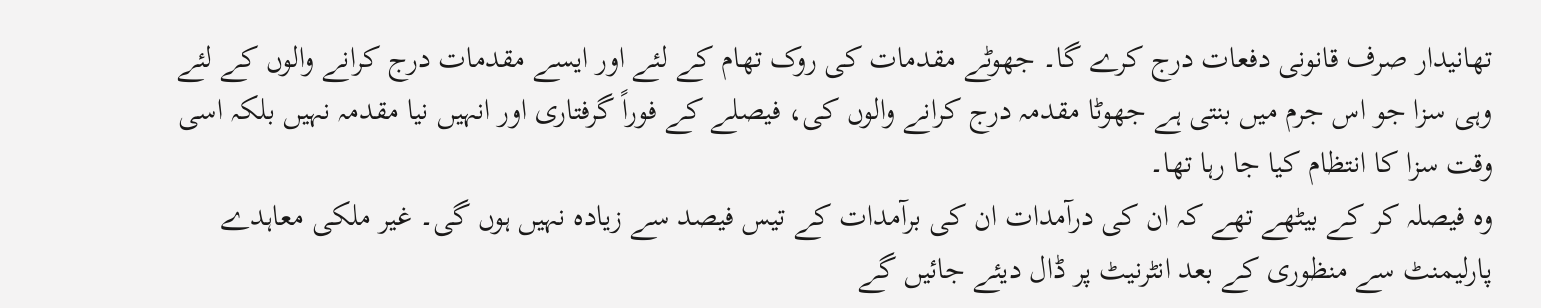تھانیدار صرف قانونی دفعات درج کرے گا۔ جھوٹے مقدمات کی روک تھام کے لئے اور ایسے مقدمات درج کرانے والوں کے لئے وہی سزا جو اس جرم میں بنتی ہے جھوٹا مقدمہ درج کرانے والوں کی، فیصلے کے فوراً گرفتاری اور انہیں نیا مقدمہ نہیں بلکہ اسی وقت سزا کا انتظام کیا جا رہا تھا۔
وہ فیصلہ کر کے بیٹھے تھے کہ ان کی درآمدات ان کی برآمدات کے تیس فیصد سے زیادہ نہیں ہوں گی۔ غیر ملکی معاہدے پارلیمنٹ سے منظوری کے بعد انٹرنیٹ پر ڈال دیئے جائیں گے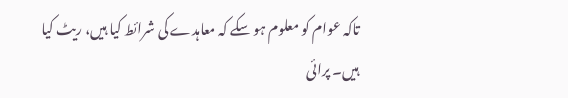تاکہ عوام کو معلوم ہو سکے کہ معاہدے کی شرائط کیا ہیں، ریٹ کیا ہیں۔ پرائی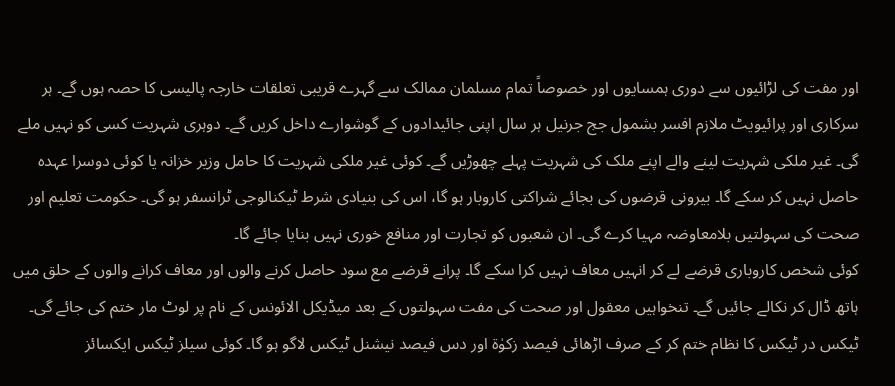اور مفت کی لڑائیوں سے دوری ہمسایوں اور خصوصاً تمام مسلمان ممالک سے گہرے قریبی تعلقات خارجہ پالیسی کا حصہ ہوں گے۔ ہر سرکاری اور پرائیویٹ ملازم افسر بشمول جج جرنیل ہر سال اپنی جائیدادوں کے گوشوارے داخل کریں گے۔ دوہری شہریت کسی کو نہیں ملے گی۔ غیر ملکی شہریت لینے والے اپنے ملک کی شہریت پہلے چھوڑیں گے۔ کوئی غیر ملکی شہریت کا حامل وزیر خزانہ یا کوئی دوسرا عہدہ حاصل نہیں کر سکے گا۔ بیرونی قرضوں کی بجائے شراکتی کاروبار ہو گا، اس کی بنیادی شرط ٹیکنالوجی ٹرانسفر ہو گی۔ حکومت تعلیم اور صحت کی سہولتیں بلامعاوضہ مہیا کرے گی۔ ان شعبوں کو تجارت اور منافع خوری نہیں بنایا جائے گا۔
کوئی شخص کاروباری قرضے لے کر انہیں معاف نہیں کرا سکے گا۔ پرانے قرضے مع سود حاصل کرنے والوں اور معاف کرانے والوں کے حلق میں ہاتھ ڈال کر نکالے جائیں گے۔ تنخواہیں معقول اور صحت کی مفت سہولتوں کے بعد میڈیکل الائونس کے نام پر لوٹ مار ختم کی جائے گی۔ ٹیکس در ٹیکس کا نظام ختم کر کے صرف اڑھائی فیصد زکوٰۃ اور دس فیصد نیشنل ٹیکس لاگو ہو گا۔ کوئی سیلز ٹیکس ایکسائز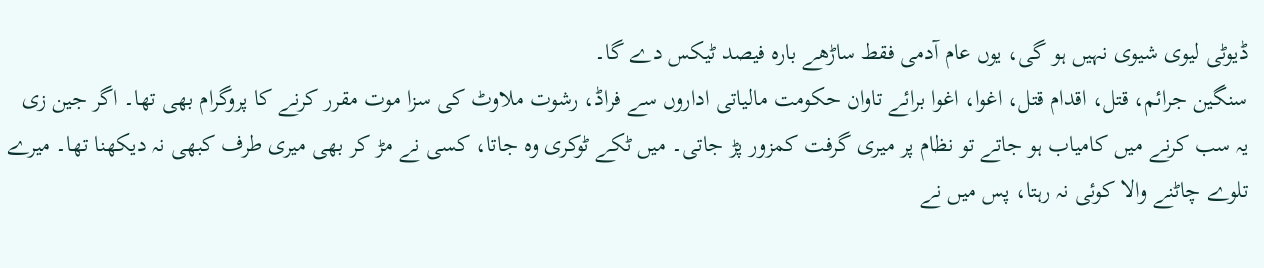ڈیوٹی لیوی شیوی نہیں ہو گی، یوں عام آدمی فقط ساڑھے بارہ فیصد ٹیکس دے گا۔
سنگین جرائم، قتل، اقدام قتل، اغوا، اغوا برائے تاوان حکومت مالیاتی اداروں سے فراڈ، رشوت ملاوٹ کی سزا موت مقرر کرنے کا پروگرام بھی تھا۔ اگر جین زی یہ سب کرنے میں کامیاب ہو جاتے تو نظام پر میری گرفت کمزور پڑ جاتی۔ میں ٹکے ٹوکری وہ جاتا، کسی نے مڑ کر بھی میری طرف کبھی نہ دیکھنا تھا۔ میرے تلوے چاٹنے والا کوئی نہ رہتا، پس میں نے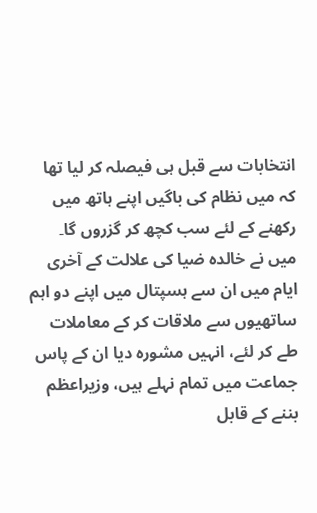انتخابات سے قبل ہی فیصلہ کر لیا تھا کہ میں نظام کی باگیں اپنے ہاتھ میں رکھنے کے لئے سب کچھ کر گزروں گا۔ میں نے خالدہ ضیا کی علالت کے آخری ایام میں ان سے ہسپتال میں اپنے دو اہم ساتھیوں سے ملاقات کر کے معاملات طے کر لئے، انہیں مشورہ دیا ان کے پاس جماعت میں تمام نہلے ہیں، وزیراعظم بننے کے قابل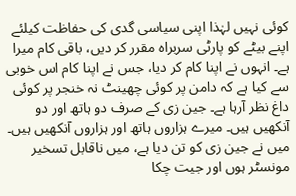کوئی نہیں لہٰذا اپنی سیاسی گدی کی حفاظت کیلئے اپنے بیٹے کو پارٹی سربراہ مقرر کر دیں، باقی کام میرا ہے۔ انہوں نے اپنا کام کر دیا، جس نے اپنا کام اس خوبی سے کیا ہے کہ دامن پر کوئی چھینٹ نہ خنجر پر کوئی داغ نظر آرہا ہے۔ جین زی کے صرف دو ہاتھ اور دو آنکھیں ہیں۔ میرے ہزاروں ہاتھ اور ہزاروں آنکھیں ہیں۔ میں نے جین زی کو تن دیا ہے، میں ناقابل تسخیر مونسٹر ہوں اور جیت چکا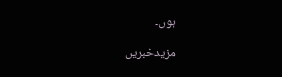ہوں۔

مزیدخبریں